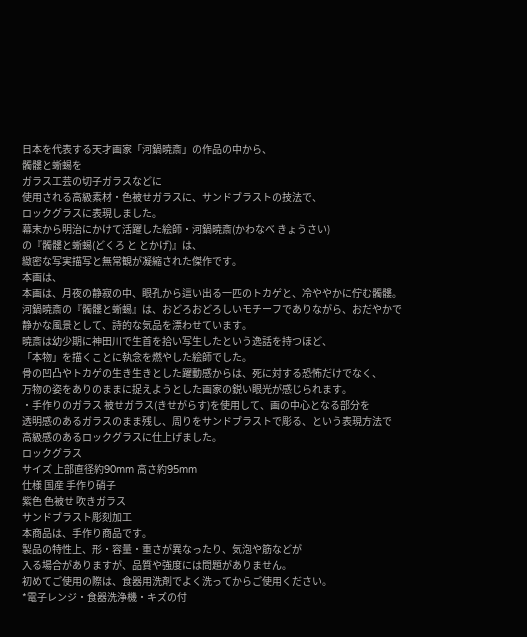日本を代表する天才画家「河鍋暁斎」の作品の中から、
髑髏と蜥蜴を
ガラス工芸の切子ガラスなどに
使用される高級素材・色被せガラスに、サンドブラストの技法で、
ロックグラスに表現しました。
幕末から明治にかけて活躍した絵師・河鍋暁斎(かわなべ きょうさい)
の『髑髏と蜥蜴(どくろ と とかげ)』は、
緻密な写実描写と無常観が凝縮された傑作です。
本画は、
本画は、月夜の静寂の中、眼孔から這い出る一匹のトカゲと、冷ややかに佇む髑髏。
河鍋暁斎の『髑髏と蜥蜴』は、おどろおどろしいモチーフでありながら、おだやかで
静かな風景として、詩的な気品を漂わせています。
暁斎は幼少期に神田川で生首を拾い写生したという逸話を持つほど、
「本物」を描くことに執念を燃やした絵師でした。
骨の凹凸やトカゲの生き生きとした躍動感からは、死に対する恐怖だけでなく、
万物の姿をありのままに捉えようとした画家の鋭い眼光が感じられます。
・手作りのガラス 被せガラス(きせがらす)を使用して、画の中心となる部分を
透明感のあるガラスのまま残し、周りをサンドブラストで彫る、という表現方法で
高級感のあるロックグラスに仕上げました。
ロックグラス
サイズ 上部直径約90mm 高さ約95mm
仕様 国産 手作り硝子
紫色 色被せ 吹きガラス
サンドブラスト彫刻加工
本商品は、手作り商品です。
製品の特性上、形・容量・重さが異なったり、気泡や筋などが
入る場合がありますが、品質や強度には問題がありません。
初めてご使用の際は、食器用洗剤でよく洗ってからご使用ください。
*電子レンジ・食器洗浄機・キズの付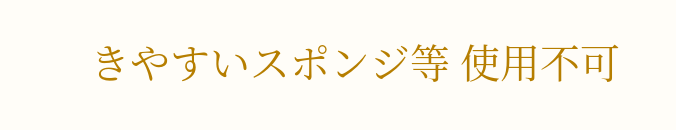きやすいスポンジ等 使用不可